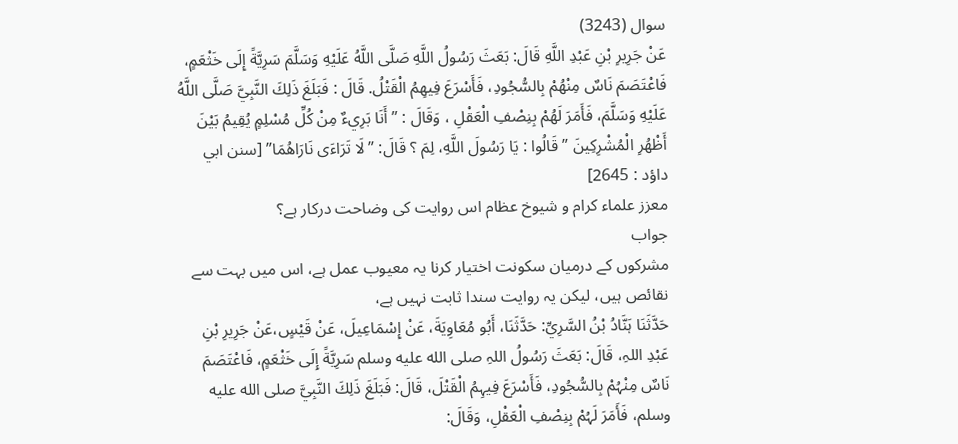سوال (3243)
عَنْ جَرِيرِ بْنِ عَبْدِ اللَّهِ قَالَ: بَعَثَ رَسُولُ اللَّهِ صَلَّى اللَّهُ عَلَيْهِ وَسَلَّمَ سَرِيَّةً إِلَى خَثْعَمٍ، فَاعْتَصَمَ نَاسٌ مِنْهُمْ بِالسُّجُودِ، فَأَسْرَعَ فِيهِمُ الْقَتْلُ. قَالَ : فَبَلَغَ ذَلِكَ النَّبِيَّ صَلَّى اللَّهُ عَلَيْهِ وَسَلَّمَ، فَأَمَرَ لَهُمْ بِنِصْفِ الْعَقْلِ ، وَقَالَ : ” أَنَا بَرِيءٌ مِنْ كُلِّ مُسْلِمٍ يُقِيمُ بَيْنَ أَظْهُرِ الْمُشْرِكِينَ ” قَالُوا : يَا رَسُولَ اللَّهِ، لِمَ ؟ قَالَ: ” لَا تَرَاءَى نَارَاهُمَا” [سنن ابي داؤد : 2645]
معزز علماء کرام و شیوخ عظام اس روایت کی وضاحت درکار ہے؟
جواب
مشرکوں کے درمیان سکونت اختیار کرنا یہ معیوب عمل ہے، اس میں بہت سے نقائص ہیں، لیکن یہ روایت سندا ثابت نہیں ہے،
حَدَّثَنَا ہَنَّادُ بْنُ السَّرِيِّ: حَدَّثَنَا، أَبُو مُعَاوِيَةَ، عَنْ إِسْمَاعِيلَ، عَنْ قَيْسٍ،عَنْ جَرِيرِ بْنِ عَبْدِ اللہِ، قَالَ: بَعَثَ رَسُولُ اللہِ صلى الله عليه وسلم سَرِيَّةً إِلَی خَثْعَمٍ، فَاعْتَصَمَ نَاسٌ مِنْہُمْ بِالسُّجُودِ، فَأَسْرَعَ فِيہِمُ الْقَتْلَ، قَالَ: فَبَلَغَ ذَلِكَ النَّبِيَّ صلى الله عليه وسلم، فَأَمَرَ لَہُمْ بِنِصْفِ الْعَقْلِ، وَقَالَ: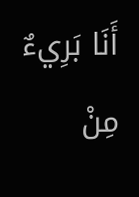أَنَا بَرِيءٌ مِنْ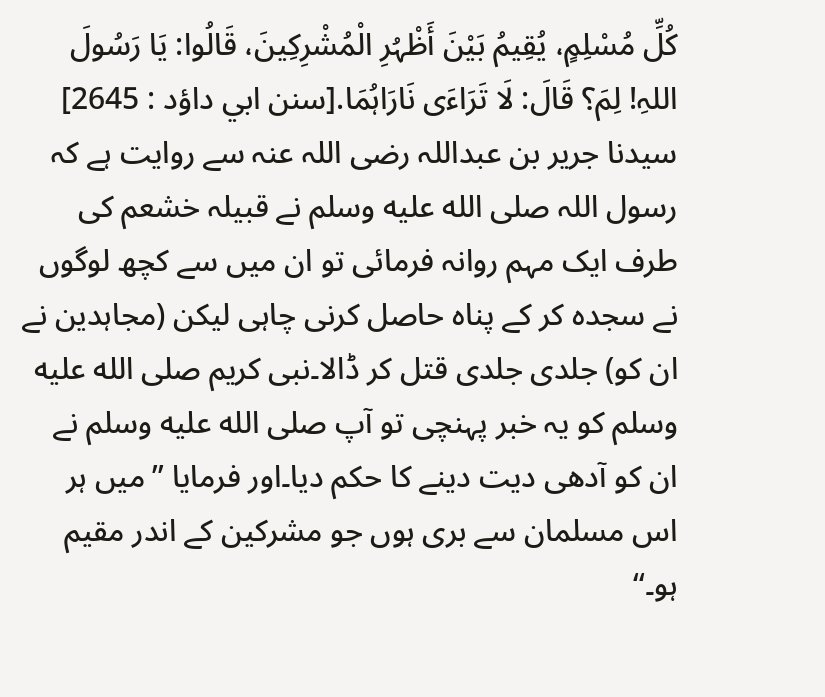كُلِّ مُسْلِمٍ، يُقِيمُ بَيْنَ أَظْہُرِ الْمُشْرِكِينَ، قَالُوا: يَا رَسُولَ اللہِ! لِمَ؟ قَالَ: لَا تَرَاءَی نَارَاہُمَا.[سنن ابي داؤد : 2645]
سیدنا جریر بن عبداللہ رضی اللہ عنہ سے روایت ہے کہ رسول اللہ صلى الله عليه وسلم نے قبیلہ خشعم کی طرف ایک مہم روانہ فرمائی تو ان میں سے کچھ لوگوں نے سجدہ کر کے پناہ حاصل کرنی چاہی لیکن (مجاہدین نے ان کو) جلدی جلدی قتل کر ڈالا۔نبی کریم صلى الله عليه وسلم کو یہ خبر پہنچی تو آپ صلى الله عليه وسلم نے ان کو آدھی دیت دینے کا حکم دیا۔اور فرمایا ’’میں ہر اس مسلمان سے بری ہوں جو مشرکین کے اندر مقیم ہو۔‘‘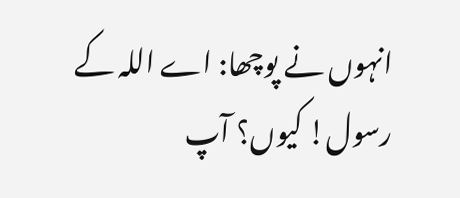انہوں نے پوچھا: اے اللہ کے رسول! کیوں؟ آپ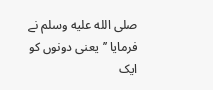صلى الله عليه وسلم نے فرمایا ’’یعنی دونوں کو ایک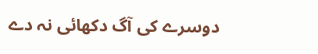دوسرے کی آگ دکھائی نہ دے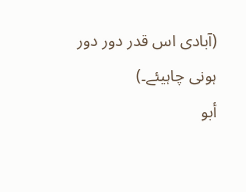(آبادی اس قدر دور دور ہونی چاہیئے۔)
أبو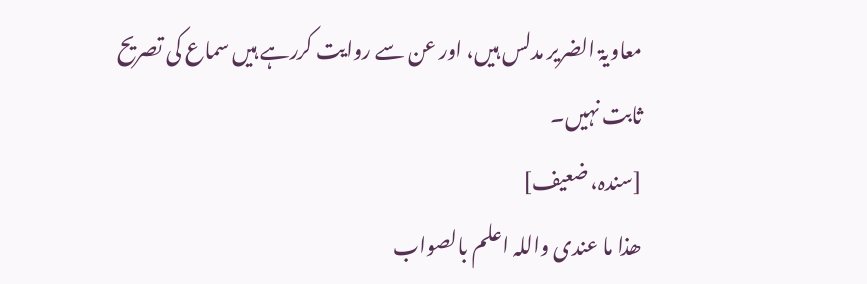معاویۃ الضریر مدلس ہیں، اور عن سے روایت کررہے ہیں سماع کی تصریح ثابت نہیں۔
[سندہ، ضعیف]
ھذا ما عندی واللہ اعلم بالصواب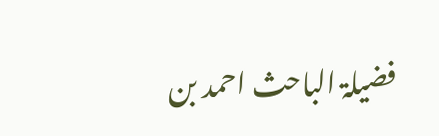فضیلۃ الباحث احمد بن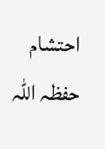احتشام حفظہ اللہ